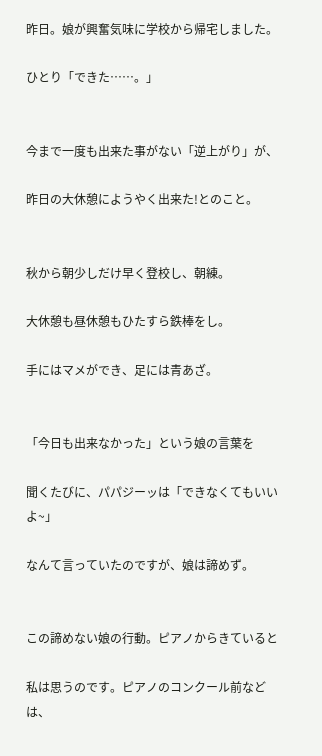昨日。娘が興奮気味に学校から帰宅しました。

ひとり「できた……。」


今まで一度も出来た事がない「逆上がり」が、

昨日の大休憩にようやく出来た!とのこと。


秋から朝少しだけ早く登校し、朝練。

大休憩も昼休憩もひたすら鉄棒をし。

手にはマメができ、足には青あざ。


「今日も出来なかった」という娘の言葉を

聞くたびに、パパジーッは「できなくてもいいよ~」

なんて言っていたのですが、娘は諦めず。


この諦めない娘の行動。ピアノからきていると

私は思うのです。ピアノのコンクール前などは、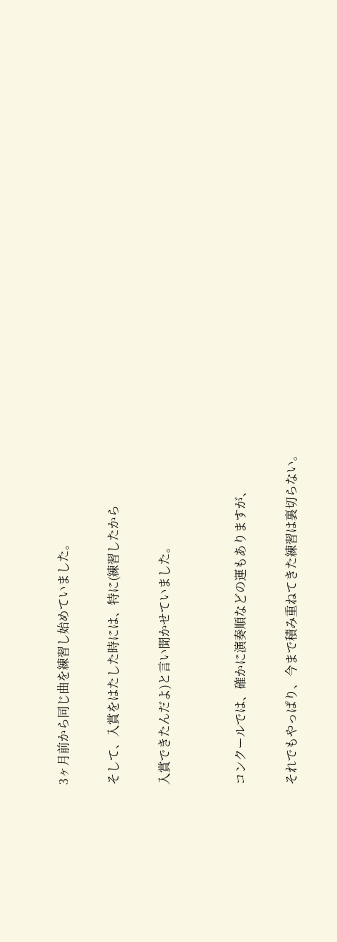3ヶ月前から同じ曲を練習し始めていました。

そして、入賞をはたした時には、特に(練習したから

入賞できたんだよ)と言い聞かせていました。


コンクールでは、確かに演奏順などの運もありますが、

それでもやっぱり、今まで積み重ねてきた練習は裏切らない。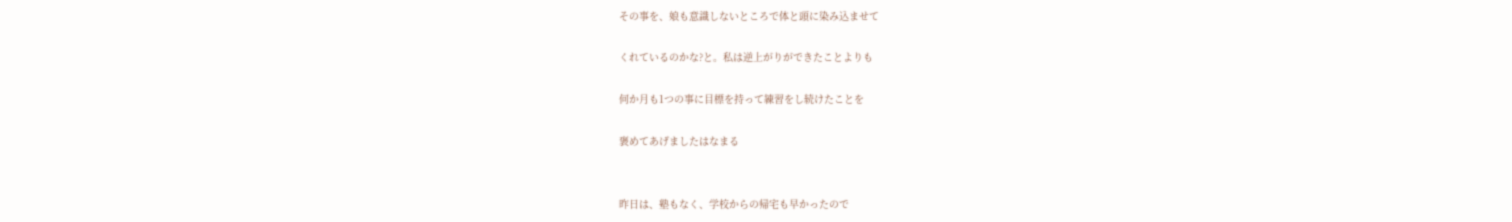その事を、娘も意識しないところで体と頭に染み込ませて

くれているのかな?と。私は逆上がりができたことよりも

何か月も1つの事に目標を持って練習をし続けたことを

褒めてあげましたはなまる


昨日は、塾もなく、学校からの帰宅も早かったので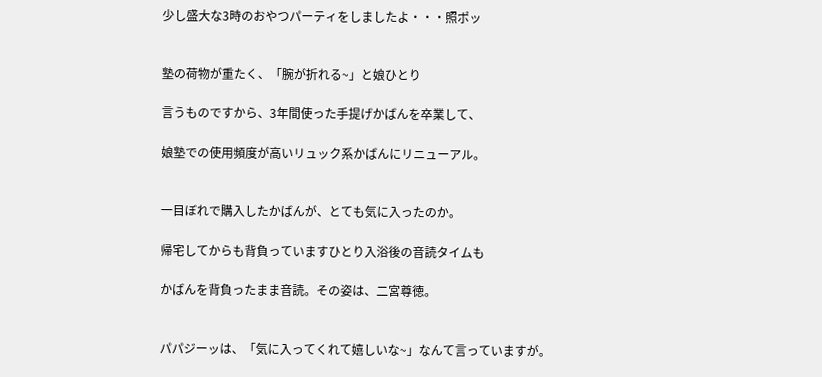少し盛大な3時のおやつパーティをしましたよ・・・照ポッ


塾の荷物が重たく、「腕が折れる~」と娘ひとり

言うものですから、3年間使った手提げかばんを卒業して、

娘塾での使用頻度が高いリュック系かばんにリニューアル。


一目ぼれで購入したかばんが、とても気に入ったのか。

帰宅してからも背負っていますひとり入浴後の音読タイムも

かばんを背負ったまま音読。その姿は、二宮尊徳。


パパジーッは、「気に入ってくれて嬉しいな~」なんて言っていますが。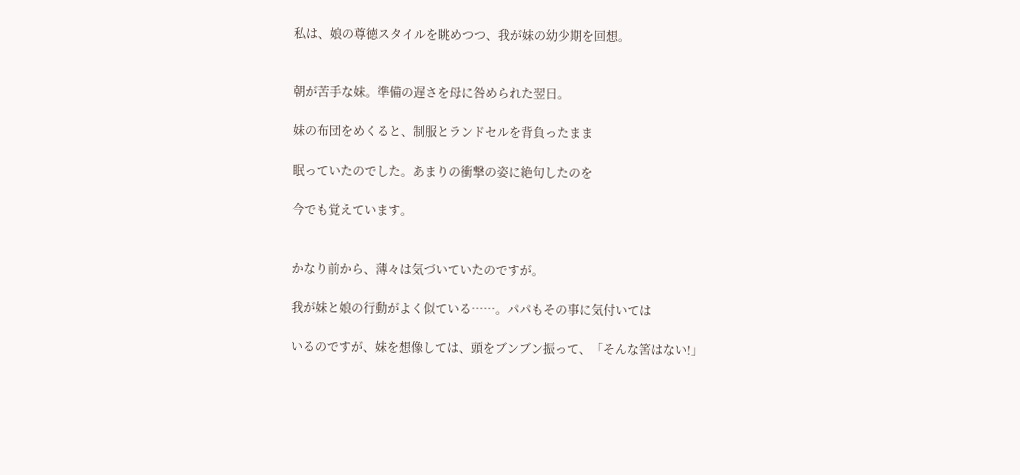私は、娘の尊徳スタイルを眺めつつ、我が妹の幼少期を回想。


朝が苦手な妹。準備の遅さを母に咎められた翌日。

妹の布団をめくると、制服とランドセルを背負ったまま

眠っていたのでした。あまりの衝撃の姿に絶句したのを

今でも覚えています。


かなり前から、薄々は気づいていたのですが。

我が妹と娘の行動がよく似ている……。パパもその事に気付いては

いるのですが、妹を想像しては、頭をブンブン振って、「そんな筈はない!」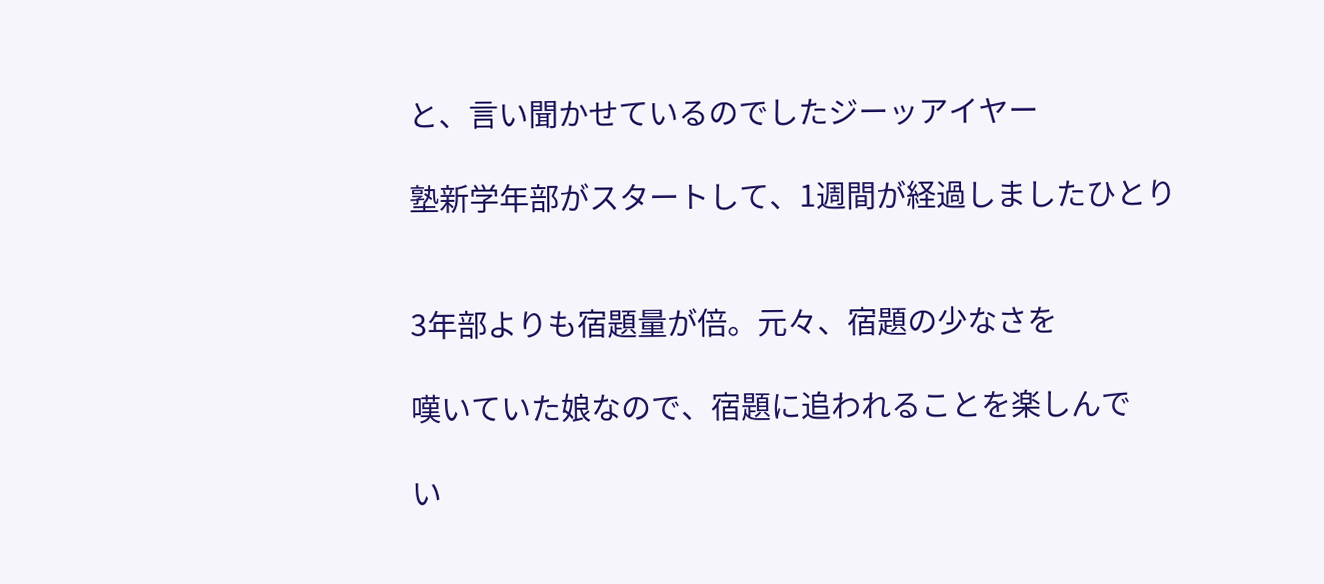と、言い聞かせているのでしたジーッアイヤー

塾新学年部がスタートして、1週間が経過しましたひとり


3年部よりも宿題量が倍。元々、宿題の少なさを

嘆いていた娘なので、宿題に追われることを楽しんで

い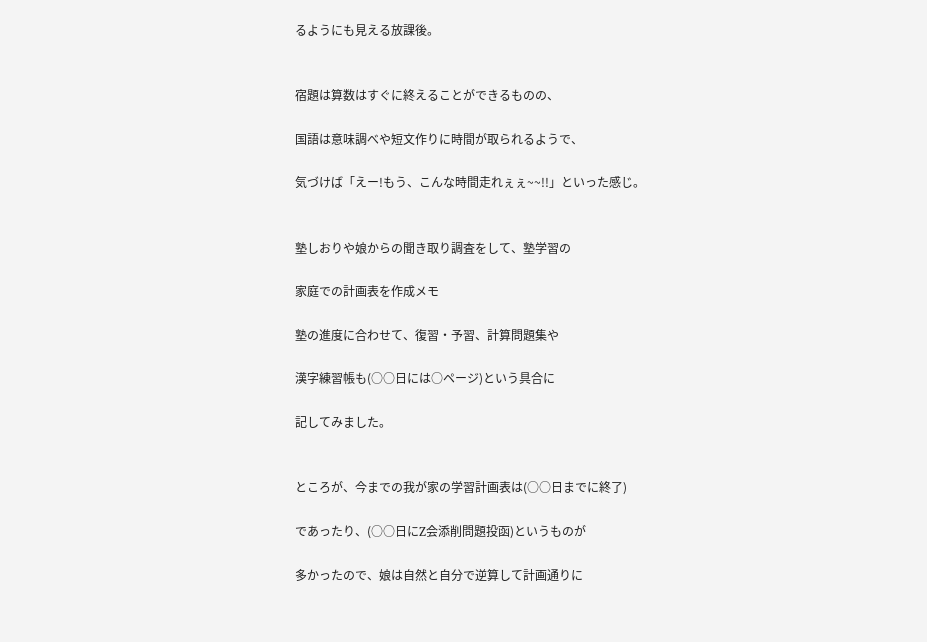るようにも見える放課後。


宿題は算数はすぐに終えることができるものの、

国語は意味調べや短文作りに時間が取られるようで、

気づけば「えー!もう、こんな時間走れぇぇ~~!!」といった感じ。


塾しおりや娘からの聞き取り調査をして、塾学習の

家庭での計画表を作成メモ

塾の進度に合わせて、復習・予習、計算問題集や

漢字練習帳も(○○日には○ページ)という具合に

記してみました。


ところが、今までの我が家の学習計画表は(○○日までに終了)

であったり、(○○日にZ会添削問題投函)というものが

多かったので、娘は自然と自分で逆算して計画通りに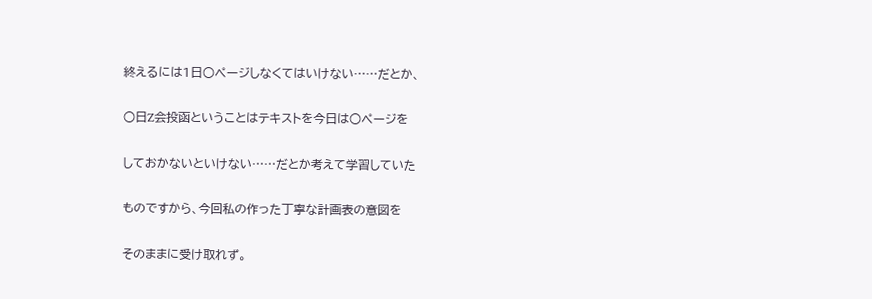終えるには1日○ページしなくてはいけない……だとか、

○日Z会投函ということはテキストを今日は○ページを

しておかないといけない……だとか考えて学習していた

ものですから、今回私の作った丁寧な計画表の意図を

そのままに受け取れず。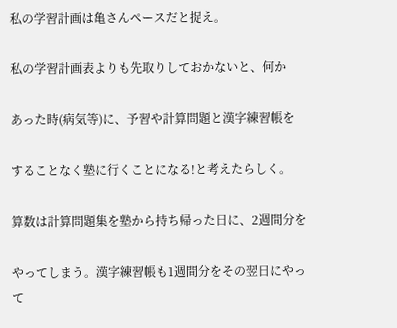私の学習計画は亀さんペースだと捉え。

私の学習計画表よりも先取りしておかないと、何か

あった時(病気等)に、予習や計算問題と漢字練習帳を

することなく塾に行くことになる!と考えたらしく。

算数は計算問題集を塾から持ち帰った日に、2週間分を

やってしまう。漢字練習帳も1週間分をその翌日にやって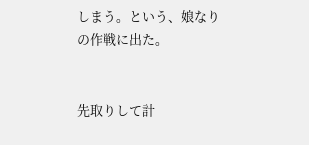しまう。という、娘なりの作戦に出た。


先取りして計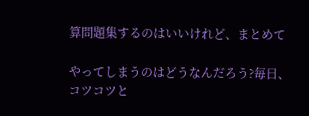算問題集するのはいいけれど、まとめて

やってしまうのはどうなんだろう?毎日、コツコツと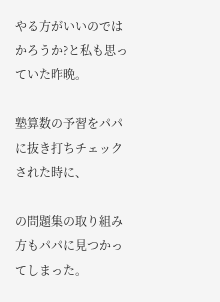やる方がいいのではかろうか?と私も思っていた昨晩。

塾算数の予習をパパに抜き打ちチェックされた時に、

の問題集の取り組み方もパパに見つかってしまった。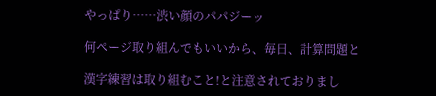やっぱり……渋い顔のパパジーッ

何ページ取り組んでもいいから、毎日、計算問題と

漢字練習は取り組むこと!と注意されておりまし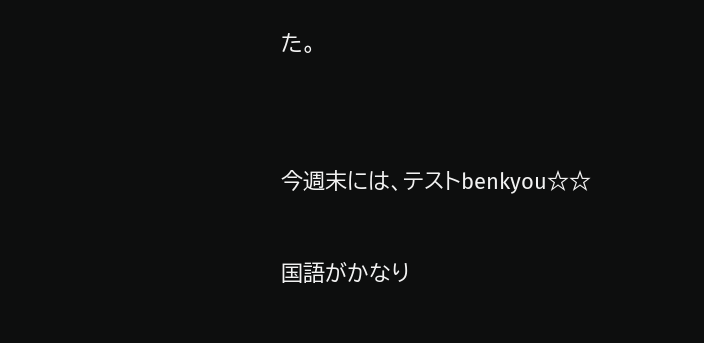た。


今週末には、テストbenkyou☆☆

国語がかなり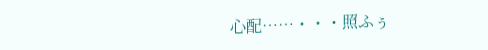心配……・・・照ふぅ